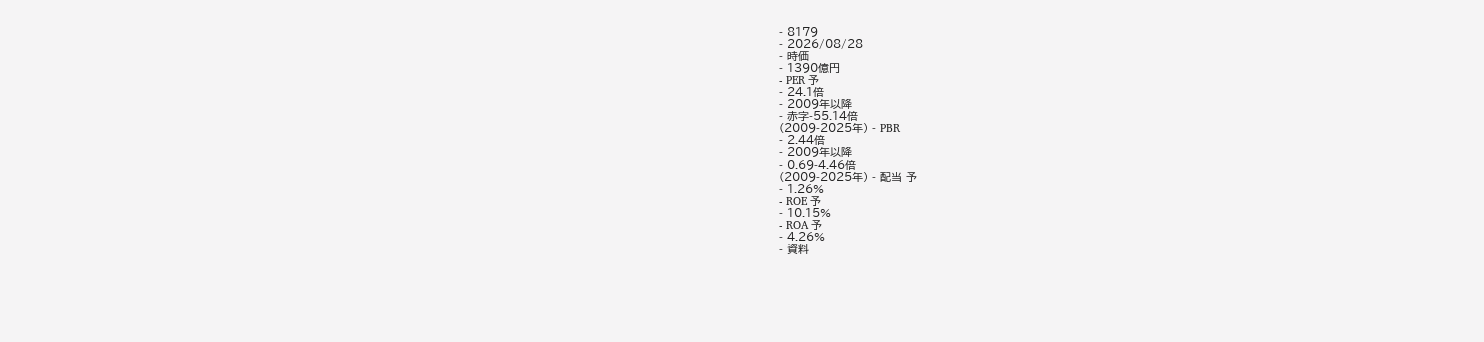- 8179
- 2026/08/28
- 時価
- 1390億円
- PER 予
- 24.1倍
- 2009年以降
- 赤字-55.14倍
(2009-2025年) - PBR
- 2.44倍
- 2009年以降
- 0.69-4.46倍
(2009-2025年) - 配当 予
- 1.26%
- ROE 予
- 10.15%
- ROA 予
- 4.26%
- 資料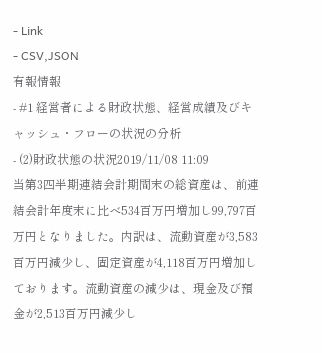- Link
- CSV,JSON
有報情報
- #1 経営者による財政状態、経営成績及びキャッシュ・フローの状況の分析
- (2)財政状態の状況2019/11/08 11:09
当第3四半期連結会計期間末の総資産は、前連結会計年度末に比べ534百万円増加し99,797百万円となりました。内訳は、流動資産が3,583百万円減少し、固定資産が4,118百万円増加しております。流動資産の減少は、現金及び預金が2,513百万円減少し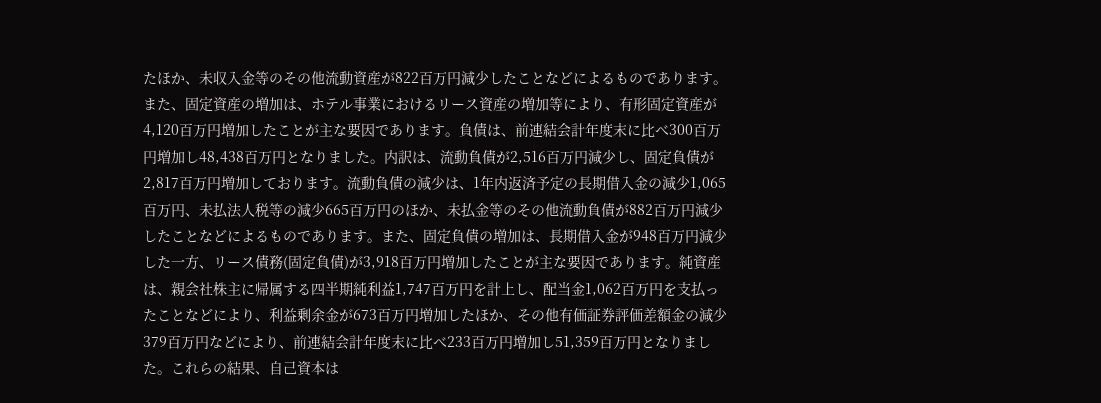たほか、未収入金等のその他流動資産が822百万円減少したことなどによるものであります。また、固定資産の増加は、ホテル事業におけるリース資産の増加等により、有形固定資産が4,120百万円増加したことが主な要因であります。負債は、前連結会計年度末に比べ300百万円増加し48,438百万円となりました。内訳は、流動負債が2,516百万円減少し、固定負債が2,817百万円増加しております。流動負債の減少は、1年内返済予定の長期借入金の減少1,065百万円、未払法人税等の減少665百万円のほか、未払金等のその他流動負債が882百万円減少したことなどによるものであります。また、固定負債の増加は、長期借入金が948百万円減少した一方、リース債務(固定負債)が3,918百万円増加したことが主な要因であります。純資産は、親会社株主に帰属する四半期純利益1,747百万円を計上し、配当金1,062百万円を支払ったことなどにより、利益剰余金が673百万円増加したほか、その他有価証券評価差額金の減少379百万円などにより、前連結会計年度末に比べ233百万円増加し51,359百万円となりました。これらの結果、自己資本は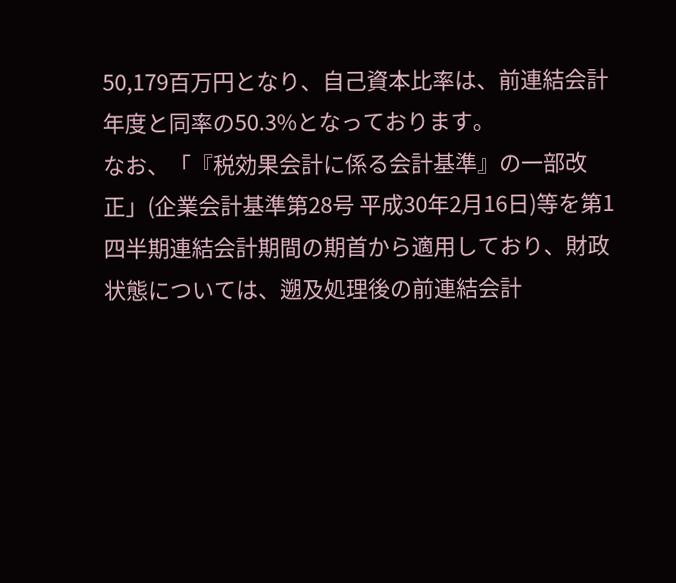50,179百万円となり、自己資本比率は、前連結会計年度と同率の50.3%となっております。
なお、「『税効果会計に係る会計基準』の一部改正」(企業会計基準第28号 平成30年2月16日)等を第1四半期連結会計期間の期首から適用しており、財政状態については、遡及処理後の前連結会計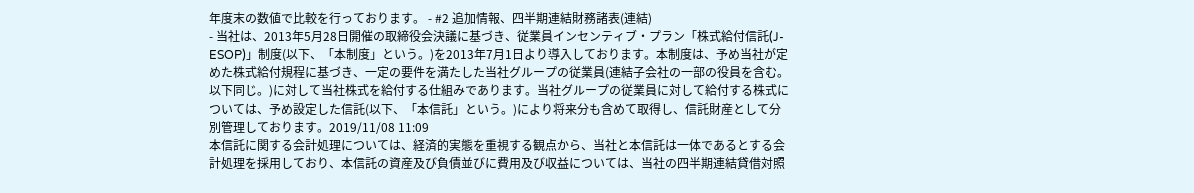年度末の数値で比較を行っております。 - #2 追加情報、四半期連結財務諸表(連結)
- 当社は、2013年5月28日開催の取締役会決議に基づき、従業員インセンティブ・プラン「株式給付信託(J-ESOP)」制度(以下、「本制度」という。)を2013年7月1日より導入しております。本制度は、予め当社が定めた株式給付規程に基づき、一定の要件を満たした当社グループの従業員(連結子会社の一部の役員を含む。以下同じ。)に対して当社株式を給付する仕組みであります。当社グループの従業員に対して給付する株式については、予め設定した信託(以下、「本信託」という。)により将来分も含めて取得し、信託財産として分別管理しております。2019/11/08 11:09
本信託に関する会計処理については、経済的実態を重視する観点から、当社と本信託は一体であるとする会計処理を採用しており、本信託の資産及び負債並びに費用及び収益については、当社の四半期連結貸借対照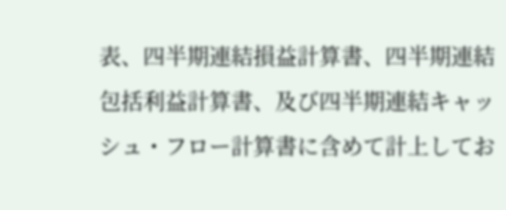表、四半期連結損益計算書、四半期連結包括利益計算書、及び四半期連結キャッシュ・フロー計算書に含めて計上してお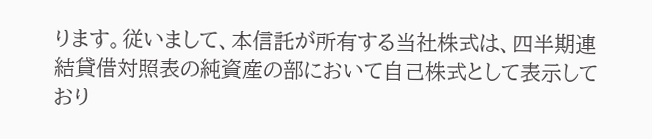ります。従いまして、本信託が所有する当社株式は、四半期連結貸借対照表の純資産の部において自己株式として表示しており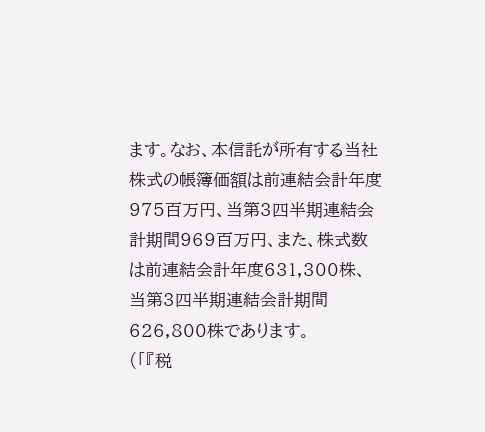ます。なお、本信託が所有する当社株式の帳簿価額は前連結会計年度975百万円、当第3四半期連結会計期間969百万円、また、株式数は前連結会計年度631,300株、当第3四半期連結会計期間626,800株であります。
(「『税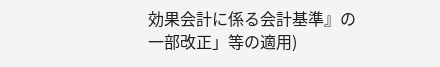効果会計に係る会計基準』の一部改正」等の適用)